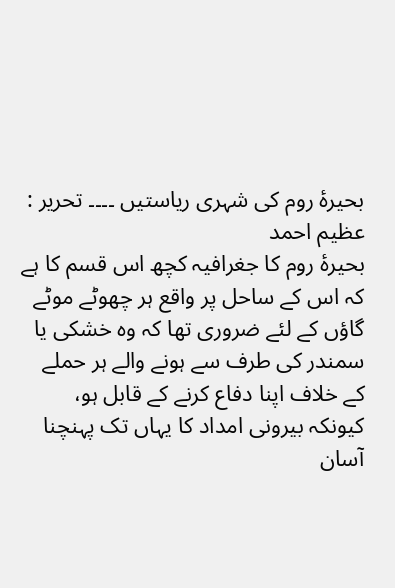بحیرۂ روم کی شہری ریاستیں ۔۔۔۔ تحریر : عظیم احمد
بحیرۂ روم کا جغرافیہ کچھ اس قسم کا ہے کہ اس کے ساحل پر واقع ہر چھوٹے موٹے گاؤں کے لئے ضروری تھا کہ وہ خشکی یا سمندر کی طرف سے ہونے والے ہر حملے کے خلاف اپنا دفاع کرنے کے قابل ہو، کیونکہ بیرونی امداد کا یہاں تک پہنچنا آسان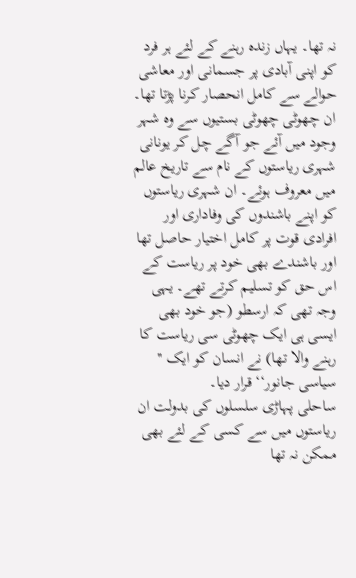نہ تھا۔ یہاں زندہ رہنے کے لئے ہر فرد کو اپنی آبادی پر جسمانی اور معاشی حوالے سے کامل انحصار کرنا پڑتا تھا۔ ان چھوٹی چھوٹی بستیوں سے وہ شہر وجود میں آئے جو آگے چل کر یونانی شہری ریاستوں کے نام سے تاریخ عالم میں معروف ہوئے۔ ان شہری ریاستوں کو اپنے باشندوں کی وفاداری اور افرادی قوت پر کامل اختیار حاصل تھا اور باشندے بھی خود پر ریاست کے اس حق کو تسلیم کرتے تھے۔ یہی وجہ تھی کہ ارسطو (جو خود بھی ایسی ہی ایک چھوٹی سی ریاست کا رہنے والا تھا) نے انسان کو ایک '' سیاسی جانور‘‘ قرار دیا۔
ساحلی پہاڑی سلسلوں کی بدولت ان ریاستوں میں سے کسی کے لئے بھی ممکن نہ تھا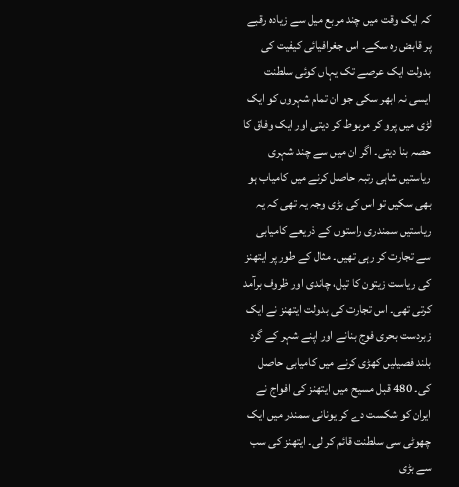کہ ایک وقت میں چند مربع میل سے زیادہ رقبے پر قابض رہ سکے۔ اس جغرافیائی کیفیت کی بدولت ایک عرصے تک یہاں کوئی سلطنت ایسی نہ ابھر سکی جو ان تمام شہروں کو ایک لڑی میں پرو کر مربوط کر دیتی اور ایک وفاق کا حصہ بنا دیتی۔ اگر ان میں سے چند شہری ریاستیں شاہی رتبہ حاصل کرنے میں کامیاب ہو بھی سکیں تو اس کی بڑی وجہ یہ تھی کہ یہ ریاستیں سمندری راستوں کے ذریعے کامیابی سے تجارت کر رہی تھیں۔ مثال کے طور پر ایتھنز کی ریاست زیتون کا تیل، چاندی اور ظروف برآمد کرتی تھی۔ اس تجارت کی بدولت ایتھنز نے ایک زبردست بحری فوج بنانے اور اپنے شہر کے گرد بلند فصیلیں کھڑی کرنے میں کامیابی حاصل کی۔ 480 قبل مسیح میں ایتھنز کی افواج نے ایران کو شکست دے کر یونانی سمندر میں ایک چھوٹی سی سلطنت قائم کر لی۔ ایتھنز کی سب سے بڑی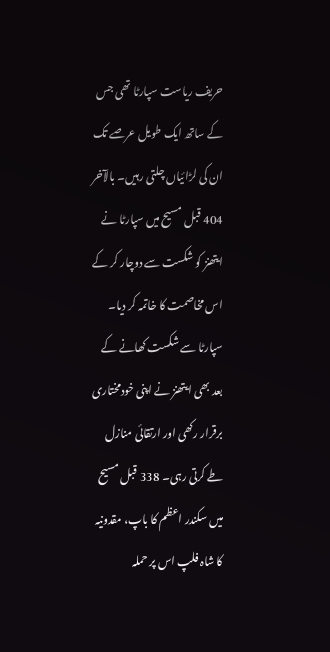حریف ریاست سپارٹا تھی جس کے ساتھ ایک طویل عرصے تک ان کی لڑائیاں چلتی رہیں۔ بالآخر 404 قبل مسیح میں سپارٹا نے ایتھنز کو شکست سے دوچار کر کے اس مخاصمت کا خاتمہ کر دیا۔
سپارٹا سے شکست کھانے کے بعد بھی ایتھنز نے اپنی خودمختاری برقرار رکھی اور ارتقائی منازل طے کرتی رہی۔ 338 قبل مسیح میں سکندر اعظم کا باپ، مقدونیہ کا شاہ فلپ اس پر حملہ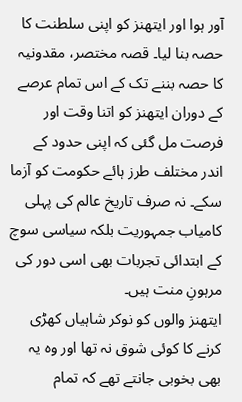آور ہوا اور ایتھنز کو اپنی سلطنت کا حصہ بنا لیا۔ قصہ مختصر، مقدونیہ کا حصہ بننے تک کے اس تمام عرصے کے دوران ایتھنز کو اتنا وقت اور فرصت مل گئی کہ اپنی حدود کے اندر مختلف طرز ہائے حکومت کو آزما سکے۔ نہ صرف تاریخ عالم کی پہلی کامیاب جمہوریت بلکہ سیاسی سوچ کے ابتدائی تجربات بھی اسی دور کی مرہونِ منت ہیں۔
ایتھنز والوں کو نوکر شاہیاں کھڑی کرنے کا کوئی شوق نہ تھا اور وہ یہ بھی بخوبی جانتے تھے کہ تمام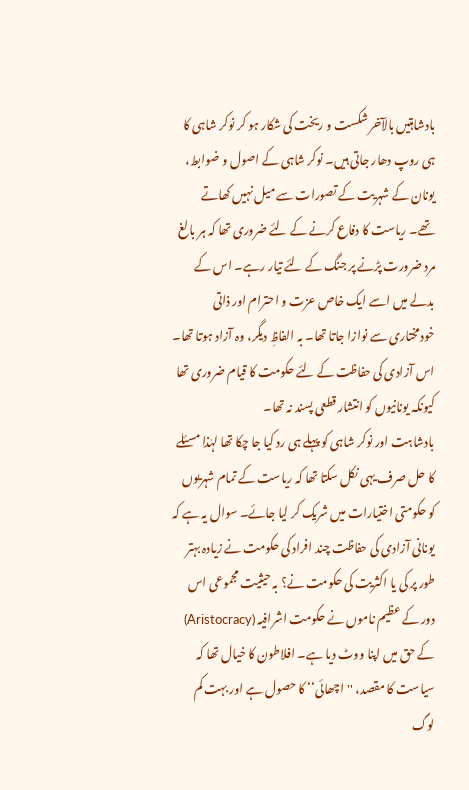بادشاہتیں بالآخر شکست و ریخت کی شکار ہو کر نوکر شاہی کا ہی روپ دھار جاتی ہیں۔ نوکر شاہی کے اصول و ضوابط، یونان کے شہریت کے تصورات سے میل نہیں کھاتے تھے۔ ریاست کا دفاع کرنے کے لئے ضروری تھا کہ ہر بالغ مرد ضرورت پڑنے پر جنگ کے لئے تیار رہے۔ اس کے بدلے میں اسے ایک خاص عزت و احترام اور ذاتی خودمختاری سے نوازا جاتا تھا۔ بہ الفاظِ دیگر، وہ آزاد ہوتا تھا۔ اس آزادی کی حفاظت کے لئے حکومت کا قیام ضروری تھا کیونکہ یونانیوں کو انتشار قطعی پسند نہ تھا۔
بادشاہت اور نوکر شاہی کو پہلے ہی رد کیا جا چکا تھا لہٰذا مسئلے کا حل صرف یہی نکل سکتا تھا کہ ریاست کے تمام شہریوں کو حکومتی اختیارات میں شریک کر لیا جائے۔ سوال یہ ہے کہ یونانی آزادی کی حفاظت چند افراد کی حکومت نے زیادہ بہتر طور پر کی یا اکثریت کی حکومت نے؟ بہ حیثیت مجموعی اس دور کے عظیم ناموں نے حکومت اشرافیہ (Aristocracy) کے حق میں اپنا ووٹ دیا ہے۔ افلاطون کا خیال تھا کہ سیاست کا مقصد، ''اچھائی‘‘ کا حصول ہے اور بہت کم لوگ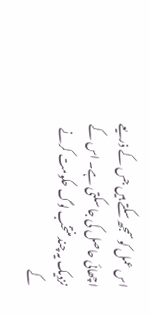اس عمل کو سمجھ سکتے ہیں جس کے ذریعے اچھائی حاصل کی جا سکتی ہے۔ اس کے نزدیک یہ چند منتخب لوگ حکومت کرنے کے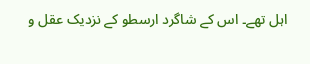اہل تھے۔ اس کے شاگرد ارسطو کے نزدیک عقل و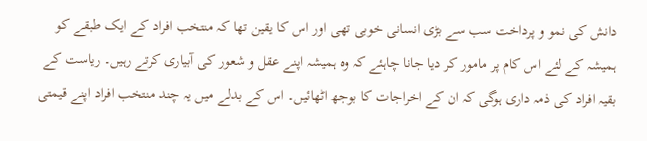دانش کی نمو و پرداخت سب سے بڑی انسانی خوبی تھی اور اس کا یقین تھا کہ منتخب افراد کے ایک طبقے کو ہمیشہ کے لئے اس کام پر مامور کر دیا جانا چاہئے کہ وہ ہمیشہ اپنے عقل و شعور کی آبیاری کرتے رہیں۔ ریاست کے بقیہ افراد کی ذمہ داری ہوگی کہ ان کے اخراجات کا بوجھ اٹھائیں۔ اس کے بدلے میں یہ چند منتخب افراد اپنے قیمتی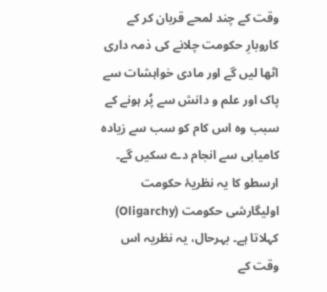وقت کے چند لمحے قربان کر کے کاروبارِ حکومت چلانے کی ذمہ داری اٹھا لیں گے اور مادی خواہشات سے پاک اور علم و دانش سے پُر ہونے کے سبب وہ اس کام کو سب سے زیادہ کامیابی سے انجام دے سکیں گے۔ ارسطو کا یہ نظریۂ حکومت اولیگارشی حکومت (Oligarchy) کہلاتا ہے۔ بہرحال، یہ نظریہ اس وقت کے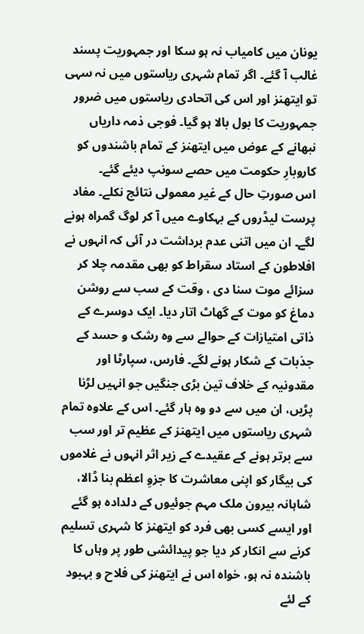یونان میں کامیاب نہ ہو سکا اور جمہوریت پسند غالب آ گئے۔ اگر تمام شہری ریاستوں میں نہ سہی تو ایتھنز اور اس کی اتحادی ریاستوں میں ضرور جمہوریت کا بول بالا ہو گیا۔ فوجی ذمہ داریاں نبھانے کے عوض میں ایتھنز کے تمام باشندوں کو کاروبارِ حکومت میں حصے سونپ دیئے گئے۔
اس صورتِ حال کے غیر معمولی نتائج نکلے۔ مفاد پرست لیڈروں کے بہکاوے میں آ کر لوگ گمراہ ہونے لگے۔ ان میں اتنی عدم برداشت در آئی کہ انہوں نے افلاطون کے استاد سقراط کو بھی مقدمہ چلا کر سزائے موت سنا دی ، وقت کے سب سے روشن دماغ کو موت کے گھاٹ اتار دیا۔ ایک دوسرے کے ذاتی امتیازات کے حوالے سے وہ رشک و حسد کے جذبات کے شکار ہونے لگے۔ فارس، سپارٹا اور مقدونیہ کے خلاف تین بڑی جنگیں جو انہیں لڑنا پڑیں، ان میں سے دو وہ ہار گئے۔ اس کے علاوہ تمام شہری ریاستوں میں ایتھنز کے عظیم تر اور سب سے برتر ہونے کے عقیدے کے زیر اثر انہوں نے غلاموں کی بیگار کو اپنی معاشرت کا جزوِ اعظم بنا ڈالا، شاہانہ بیرون ملک مہم جوئیوں کے دلدادہ ہو گئے اور ایسے کسی بھی فرد کو ایتھنز کا شہری تسلیم کرنے سے انکار کر دیا جو پیدائشی طور پر وہاں کا باشندہ نہ ہو، خواہ اس نے ایتھنز کی فلاح و بہبود کے لئے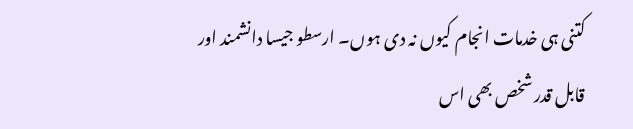کتنی ہی خدمات انجام کیوں نہ دی ہوں۔ ارسطو جیسا دانشمند اور قابل قدر شخص بھی اس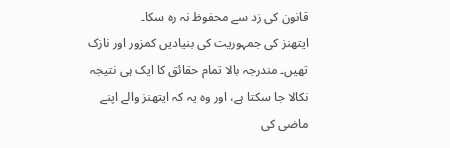قانون کی زد سے محفوظ نہ رہ سکا۔
ایتھنز کی جمہوریت کی بنیادیں کمزور اور نازک تھیں۔ مندرجہ بالا تمام حقائق کا ایک ہی نتیجہ نکالا جا سکتا ہے، اور وہ یہ کہ ایتھنز والے اپنے ماضی کی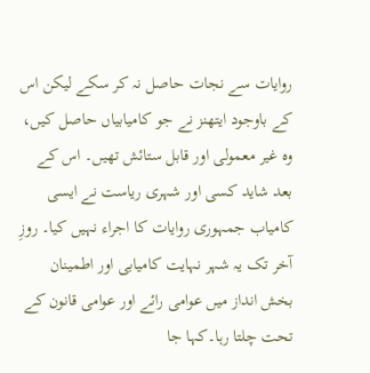روایات سے نجات حاصل نہ کر سکے لیکن اس کے باوجود ایتھنز نے جو کامیابیاں حاصل کیں، وہ غیر معمولی اور قابل ستائش تھیں۔ اس کے بعد شاید کسی اور شہری ریاست نے ایسی کامیاب جمہوری روایات کا اجراء نہیں کیا۔ روزِ آخر تک یہ شہر نہایت کامیابی اور اطمینان بخش انداز میں عوامی رائے اور عوامی قانون کے تحت چلتا رہا۔کہا جا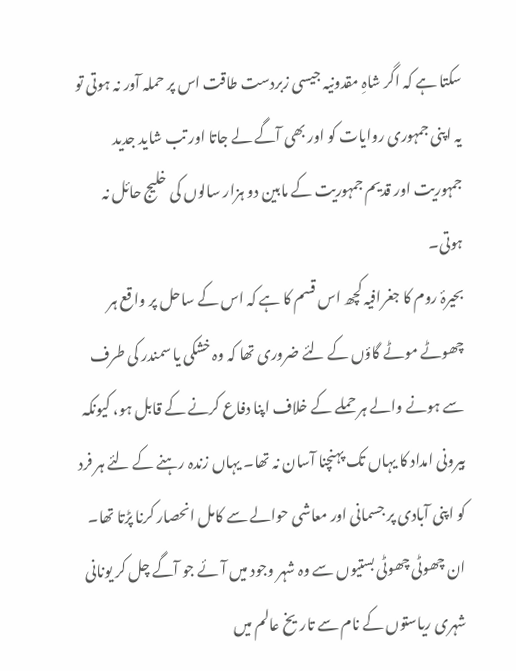سکتا ہے کہ اگر شاہِ مقدونیہ جیسی زبردست طاقت اس پر حملہ آور نہ ہوتی تو یہ اپنی جمہوری روایات کو اور بھی آگے لے جاتا اور تب شاید جدید جمہوریت اور قدیم جمہوریت کے مابین دو ہزار سالوں کی خلیج حائل نہ ہوتی۔
بحیرۂ روم کا جغرافیہ کچھ اس قسم کا ہے کہ اس کے ساحل پر واقع ہر چھوٹے موٹے گاؤں کے لئے ضروری تھا کہ وہ خشکی یا سمندر کی طرف سے ہونے والے ہر حملے کے خلاف اپنا دفاع کرنے کے قابل ہو، کیونکہ بیرونی امداد کا یہاں تک پہنچنا آسان نہ تھا۔ یہاں زندہ رہنے کے لئے ہر فرد کو اپنی آبادی پر جسمانی اور معاشی حوالے سے کامل انحصار کرنا پڑتا تھا۔ ان چھوٹی چھوٹی بستیوں سے وہ شہر وجود میں آئے جو آگے چل کر یونانی شہری ریاستوں کے نام سے تاریخ عالم میں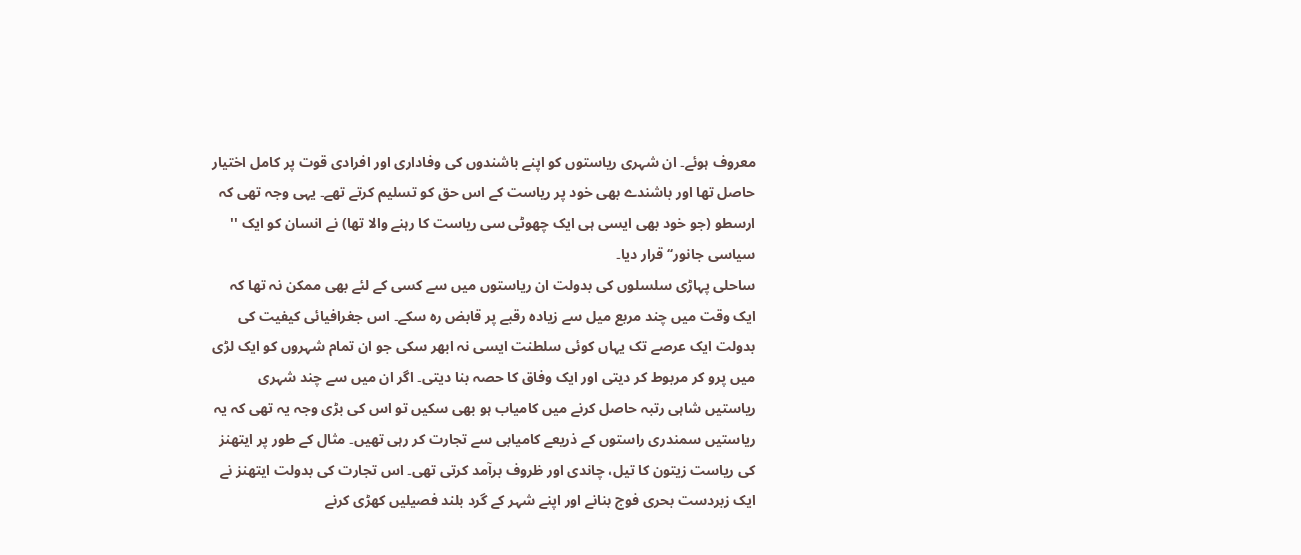معروف ہوئے۔ ان شہری ریاستوں کو اپنے باشندوں کی وفاداری اور افرادی قوت پر کامل اختیار حاصل تھا اور باشندے بھی خود پر ریاست کے اس حق کو تسلیم کرتے تھے۔ یہی وجہ تھی کہ ارسطو (جو خود بھی ایسی ہی ایک چھوٹی سی ریاست کا رہنے والا تھا) نے انسان کو ایک '' سیاسی جانور‘‘ قرار دیا۔
ساحلی پہاڑی سلسلوں کی بدولت ان ریاستوں میں سے کسی کے لئے بھی ممکن نہ تھا کہ ایک وقت میں چند مربع میل سے زیادہ رقبے پر قابض رہ سکے۔ اس جغرافیائی کیفیت کی بدولت ایک عرصے تک یہاں کوئی سلطنت ایسی نہ ابھر سکی جو ان تمام شہروں کو ایک لڑی میں پرو کر مربوط کر دیتی اور ایک وفاق کا حصہ بنا دیتی۔ اگر ان میں سے چند شہری ریاستیں شاہی رتبہ حاصل کرنے میں کامیاب ہو بھی سکیں تو اس کی بڑی وجہ یہ تھی کہ یہ ریاستیں سمندری راستوں کے ذریعے کامیابی سے تجارت کر رہی تھیں۔ مثال کے طور پر ایتھنز کی ریاست زیتون کا تیل، چاندی اور ظروف برآمد کرتی تھی۔ اس تجارت کی بدولت ایتھنز نے ایک زبردست بحری فوج بنانے اور اپنے شہر کے گرد بلند فصیلیں کھڑی کرنے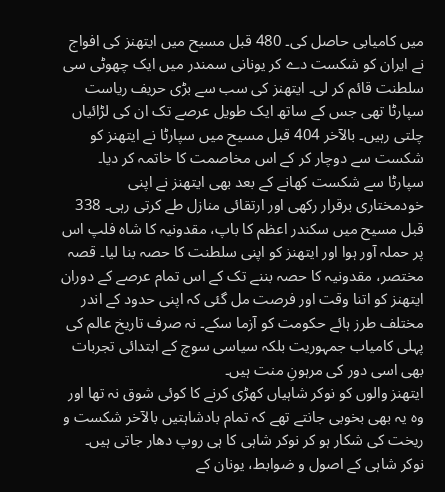میں کامیابی حاصل کی۔ 480 قبل مسیح میں ایتھنز کی افواج نے ایران کو شکست دے کر یونانی سمندر میں ایک چھوٹی سی سلطنت قائم کر لی۔ ایتھنز کی سب سے بڑی حریف ریاست سپارٹا تھی جس کے ساتھ ایک طویل عرصے تک ان کی لڑائیاں چلتی رہیں۔ بالآخر 404 قبل مسیح میں سپارٹا نے ایتھنز کو شکست سے دوچار کر کے اس مخاصمت کا خاتمہ کر دیا۔
سپارٹا سے شکست کھانے کے بعد بھی ایتھنز نے اپنی خودمختاری برقرار رکھی اور ارتقائی منازل طے کرتی رہی۔ 338 قبل مسیح میں سکندر اعظم کا باپ، مقدونیہ کا شاہ فلپ اس پر حملہ آور ہوا اور ایتھنز کو اپنی سلطنت کا حصہ بنا لیا۔ قصہ مختصر، مقدونیہ کا حصہ بننے تک کے اس تمام عرصے کے دوران ایتھنز کو اتنا وقت اور فرصت مل گئی کہ اپنی حدود کے اندر مختلف طرز ہائے حکومت کو آزما سکے۔ نہ صرف تاریخ عالم کی پہلی کامیاب جمہوریت بلکہ سیاسی سوچ کے ابتدائی تجربات بھی اسی دور کی مرہونِ منت ہیں۔
ایتھنز والوں کو نوکر شاہیاں کھڑی کرنے کا کوئی شوق نہ تھا اور وہ یہ بھی بخوبی جانتے تھے کہ تمام بادشاہتیں بالآخر شکست و ریخت کی شکار ہو کر نوکر شاہی کا ہی روپ دھار جاتی ہیں۔ نوکر شاہی کے اصول و ضوابط، یونان کے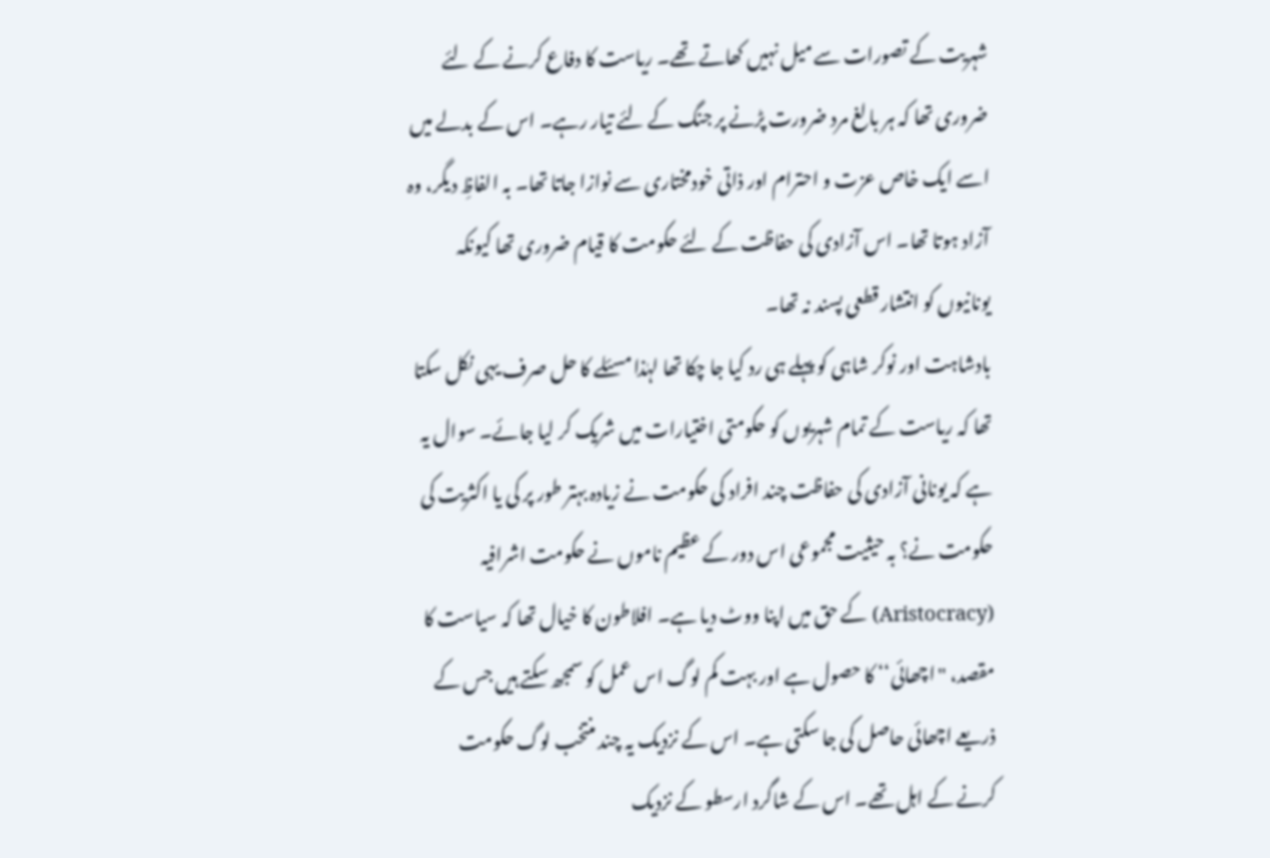شہریت کے تصورات سے میل نہیں کھاتے تھے۔ ریاست کا دفاع کرنے کے لئے ضروری تھا کہ ہر بالغ مرد ضرورت پڑنے پر جنگ کے لئے تیار رہے۔ اس کے بدلے میں اسے ایک خاص عزت و احترام اور ذاتی خودمختاری سے نوازا جاتا تھا۔ بہ الفاظِ دیگر، وہ آزاد ہوتا تھا۔ اس آزادی کی حفاظت کے لئے حکومت کا قیام ضروری تھا کیونکہ یونانیوں کو انتشار قطعی پسند نہ تھا۔
بادشاہت اور نوکر شاہی کو پہلے ہی رد کیا جا چکا تھا لہٰذا مسئلے کا حل صرف یہی نکل سکتا تھا کہ ریاست کے تمام شہریوں کو حکومتی اختیارات میں شریک کر لیا جائے۔ سوال یہ ہے کہ یونانی آزادی کی حفاظت چند افراد کی حکومت نے زیادہ بہتر طور پر کی یا اکثریت کی حکومت نے؟ بہ حیثیت مجموعی اس دور کے عظیم ناموں نے حکومت اشرافیہ (Aristocracy) کے حق میں اپنا ووٹ دیا ہے۔ افلاطون کا خیال تھا کہ سیاست کا مقصد، ''اچھائی‘‘ کا حصول ہے اور بہت کم لوگ اس عمل کو سمجھ سکتے ہیں جس کے ذریعے اچھائی حاصل کی جا سکتی ہے۔ اس کے نزدیک یہ چند منتخب لوگ حکومت کرنے کے اہل تھے۔ اس کے شاگرد ارسطو کے نزدیک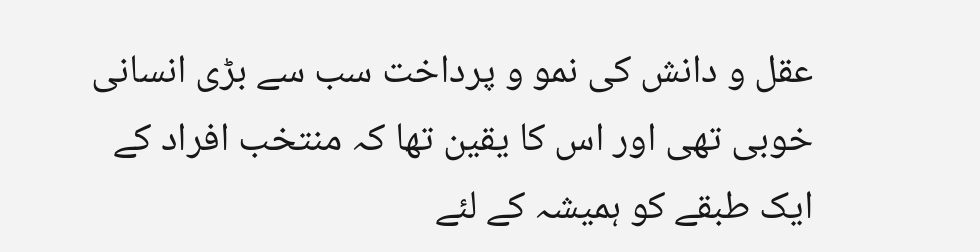عقل و دانش کی نمو و پرداخت سب سے بڑی انسانی خوبی تھی اور اس کا یقین تھا کہ منتخب افراد کے ایک طبقے کو ہمیشہ کے لئے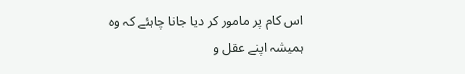اس کام پر مامور کر دیا جانا چاہئے کہ وہ ہمیشہ اپنے عقل و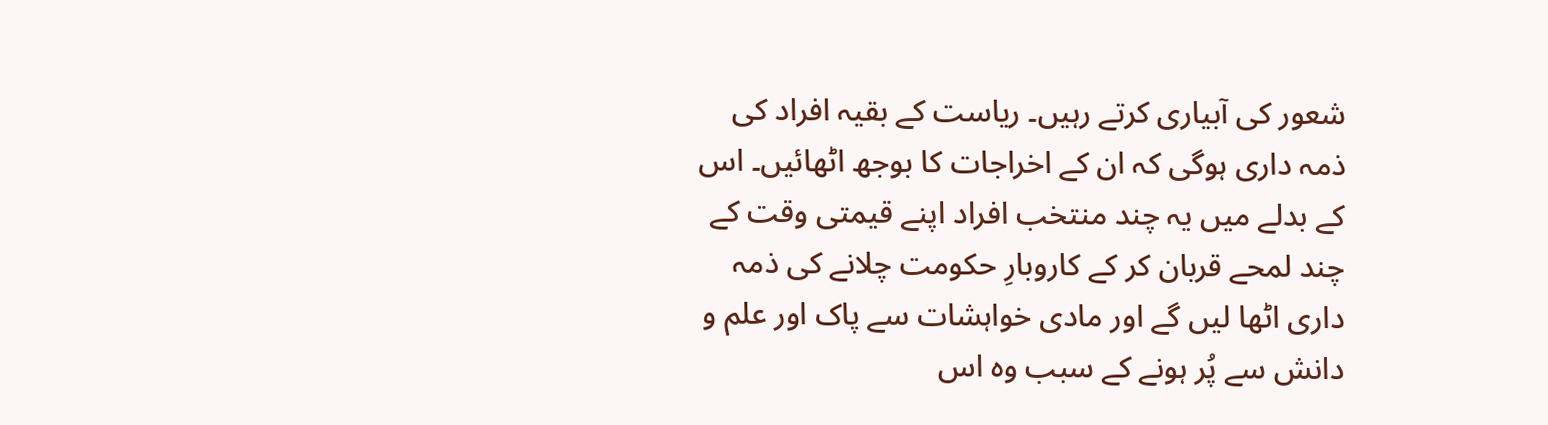شعور کی آبیاری کرتے رہیں۔ ریاست کے بقیہ افراد کی ذمہ داری ہوگی کہ ان کے اخراجات کا بوجھ اٹھائیں۔ اس کے بدلے میں یہ چند منتخب افراد اپنے قیمتی وقت کے چند لمحے قربان کر کے کاروبارِ حکومت چلانے کی ذمہ داری اٹھا لیں گے اور مادی خواہشات سے پاک اور علم و دانش سے پُر ہونے کے سبب وہ اس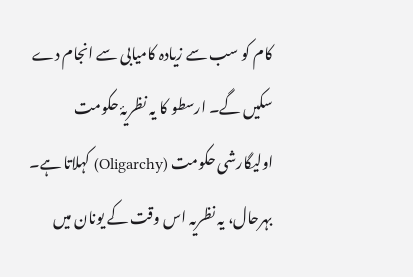کام کو سب سے زیادہ کامیابی سے انجام دے سکیں گے۔ ارسطو کا یہ نظریۂ حکومت اولیگارشی حکومت (Oligarchy) کہلاتا ہے۔ بہرحال، یہ نظریہ اس وقت کے یونان میں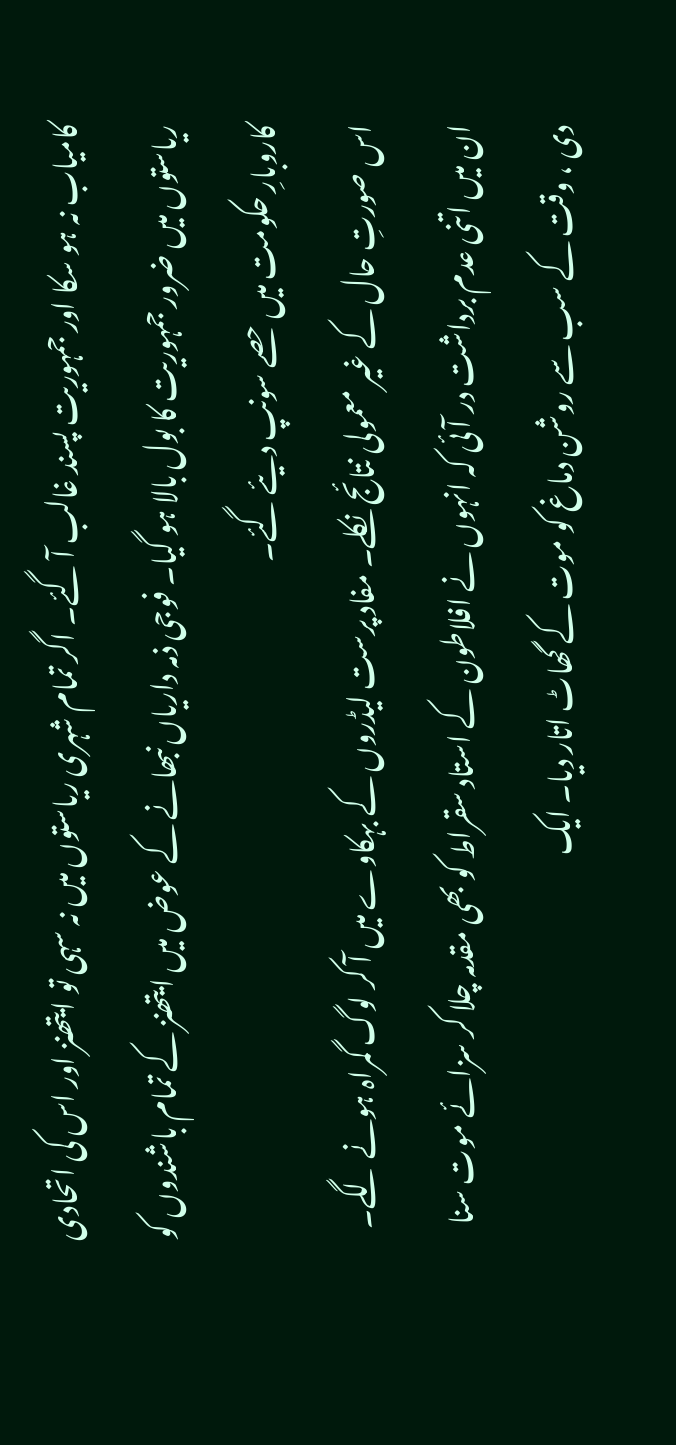کامیاب نہ ہو سکا اور جمہوریت پسند غالب آ گئے۔ اگر تمام شہری ریاستوں میں نہ سہی تو ایتھنز اور اس کی اتحادی ریاستوں میں ضرور جمہوریت کا بول بالا ہو گیا۔ فوجی ذمہ داریاں نبھانے کے عوض میں ایتھنز کے تمام باشندوں کو کاروبارِ حکومت میں حصے سونپ دیئے گئے۔
اس صورتِ حال کے غیر معمولی نتائج نکلے۔ مفاد پرست لیڈروں کے بہکاوے میں آ کر لوگ گمراہ ہونے لگے۔ ان میں اتنی عدم برداشت در آئی کہ انہوں نے افلاطون کے استاد سقراط کو بھی مقدمہ چلا کر سزائے موت سنا دی ، وقت کے سب سے روشن دماغ کو موت کے گھاٹ اتار دیا۔ ایک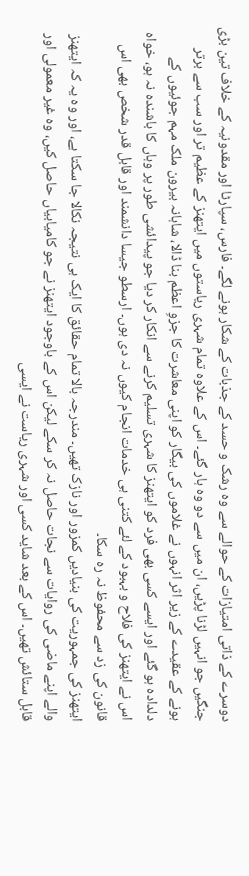دوسرے کے ذاتی امتیازات کے حوالے سے وہ رشک و حسد کے جذبات کے شکار ہونے لگے۔ فارس، سپارٹا اور مقدونیہ کے خلاف تین بڑی جنگیں جو انہیں لڑنا پڑیں، ان میں سے دو وہ ہار گئے۔ اس کے علاوہ تمام شہری ریاستوں میں ایتھنز کے عظیم تر اور سب سے برتر ہونے کے عقیدے کے زیر اثر انہوں نے غلاموں کی بیگار کو اپنی معاشرت کا جزوِ اعظم بنا ڈالا، شاہانہ بیرون ملک مہم جوئیوں کے دلدادہ ہو گئے اور ایسے کسی بھی فرد کو ایتھنز کا شہری تسلیم کرنے سے انکار کر دیا جو پیدائشی طور پر وہاں کا باشندہ نہ ہو، خواہ اس نے ایتھنز کی فلاح و بہبود کے لئے کتنی ہی خدمات انجام کیوں نہ دی ہوں۔ ارسطو جیسا دانشمند اور قابل قدر شخص بھی اس قانون کی زد سے محفوظ نہ رہ سکا۔
ایتھنز کی جمہوریت کی بنیادیں کمزور اور نازک تھیں۔ مندرجہ بالا تمام حقائق کا ایک ہی نتیجہ نکالا جا سکتا ہے، اور وہ یہ کہ ایتھنز والے اپنے ماضی کی روایات سے نجات حاصل نہ کر سکے لیکن اس کے باوجود ایتھنز نے جو کامیابیاں حاصل کیں، وہ غیر معمولی اور قابل ستائش تھیں۔ اس کے بعد شاید کسی اور شہری ریاست نے ایسی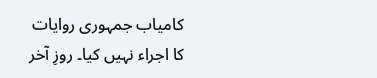کامیاب جمہوری روایات کا اجراء نہیں کیا۔ روزِ آخر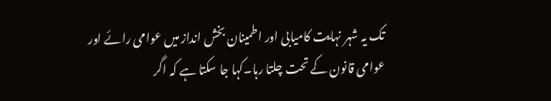تک یہ شہر نہایت کامیابی اور اطمینان بخش انداز میں عوامی رائے اور عوامی قانون کے تحت چلتا رہا۔کہا جا سکتا ہے کہ اگر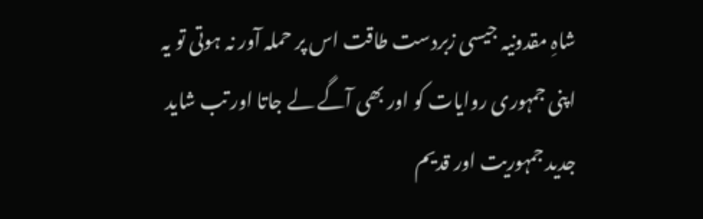شاہِ مقدونیہ جیسی زبردست طاقت اس پر حملہ آور نہ ہوتی تو یہ اپنی جمہوری روایات کو اور بھی آگے لے جاتا اور تب شاید جدید جمہوریت اور قدیم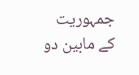جمہوریت کے مابین دو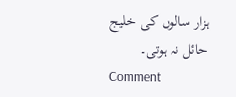ہزار سالوں کی خلیج حائل نہ ہوتی۔
Comment